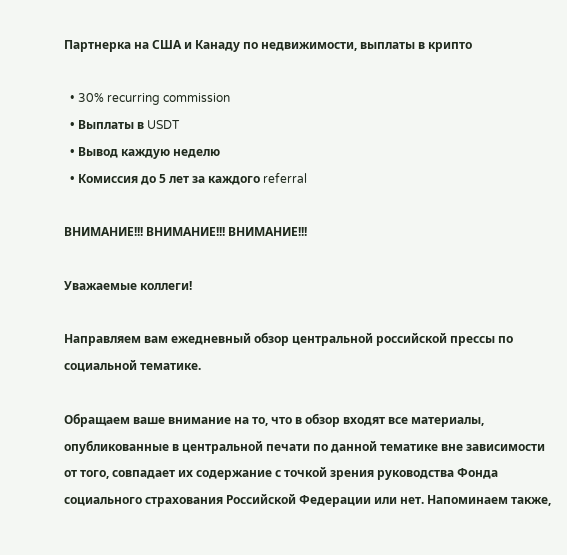Партнерка на США и Канаду по недвижимости, выплаты в крипто

  • 30% recurring commission
  • Выплаты в USDT
  • Вывод каждую неделю
  • Комиссия до 5 лет за каждого referral

ВНИМАНИЕ!!! ВНИМАНИЕ!!! ВНИМАНИЕ!!!

Уважаемые коллеги!

Направляем вам ежедневный обзор центральной российской прессы по социальной тематике.

Обращаем ваше внимание на то, что в обзор входят все материалы, опубликованные в центральной печати по данной тематике вне зависимости от того, совпадает их содержание с точкой зрения руководства Фонда социального страхования Российской Федерации или нет. Напоминаем также,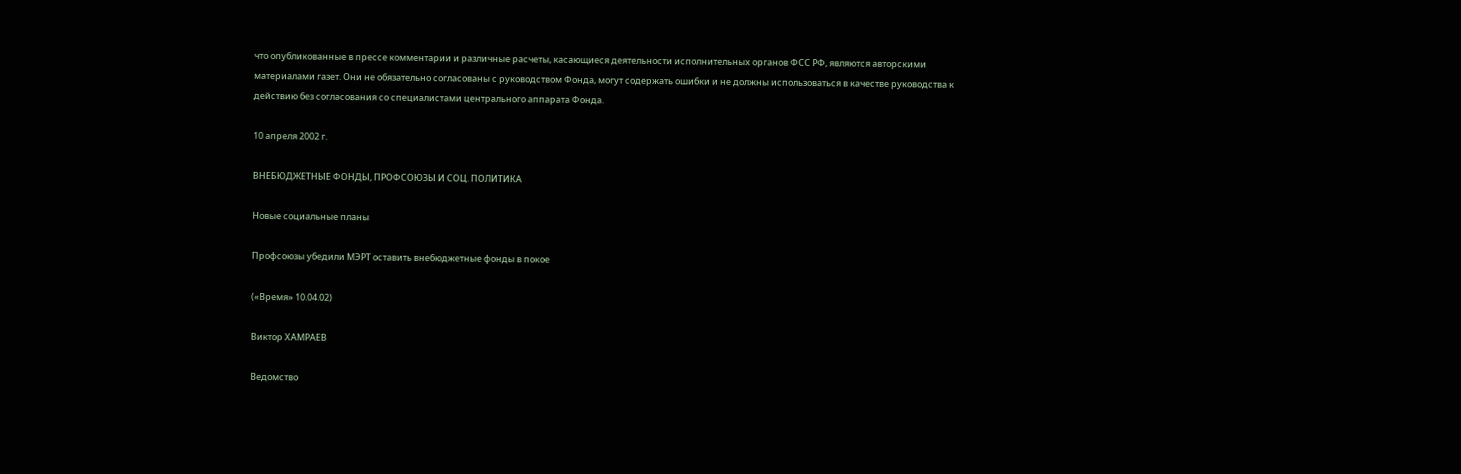что опубликованные в прессе комментарии и различные расчеты, касающиеся деятельности исполнительных органов ФСС РФ, являются авторскими материалами газет. Они не обязательно согласованы с руководством Фонда, могут содержать ошибки и не должны использоваться в качестве руководства к действию без согласования со специалистами центрального аппарата Фонда.

10 апреля 2002 г.

ВНЕБЮДЖЕТНЫЕ ФОНДЫ, ПРОФСОЮЗЫ И СОЦ. ПОЛИТИКА

Новые социальные планы

Профсоюзы убедили МЭРТ оставить внебюджетные фонды в покое

(«Время» 10.04.02)

Виктор ХАМРАЕВ

Ведомство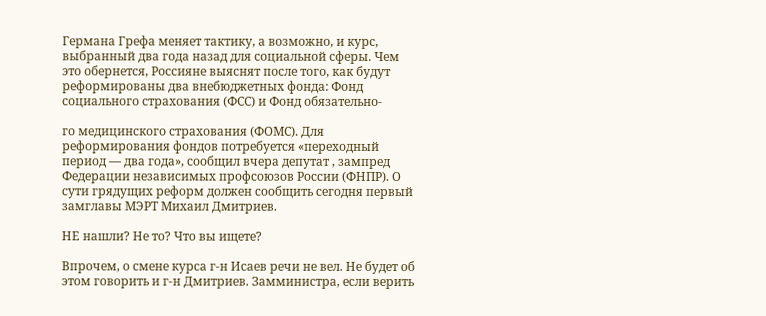Германа Грефа меняет тактику, а возможно, и курс, выбранный два года назад для социальной сферы. Чем это обернется, Россияне выяснят после того, как будут реформированы два внебюджетных фонда: Фонд социального страхования (ФСС) и Фонд обязательно-

го медицинского страхования (ФОМС). Для реформирования фондов потребуется «переходный период — два года», сообщил вчера депутат , зампред Федерации независимых профсоюзов России (ФНПР). О сути грядущих реформ должен сообщить сегодня первый замглавы МЭРТ Михаил Дмитриев.

НЕ нашли? Не то? Что вы ищете?

Впрочем, о смене курса г-н Исаев речи не вел. Не будет об этом говорить и г-н Дмитриев. Замминистра, если верить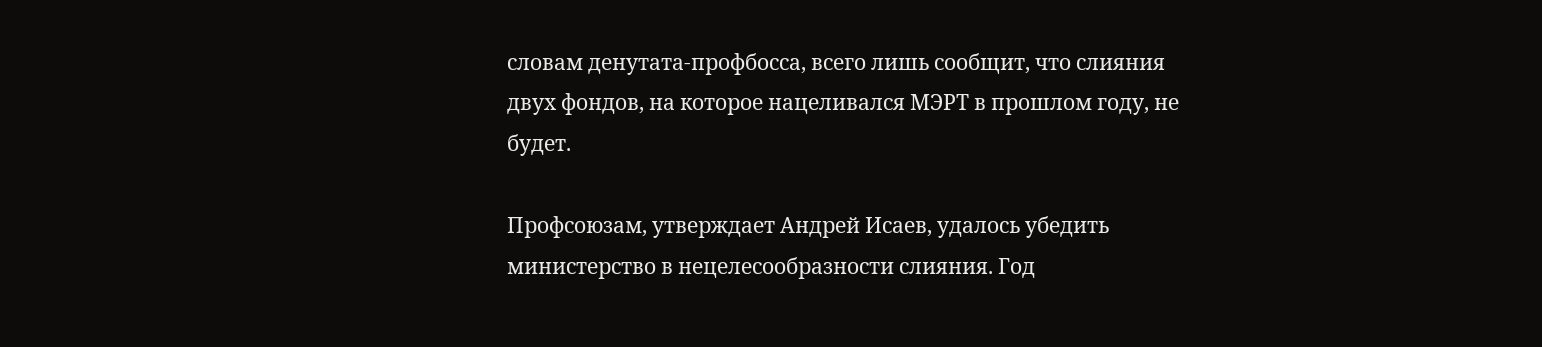словам денутата-профбосса, всего лишь сообщит, что слияния двух фондов, на которое нацеливался МЭРТ в прошлом году, не будет.

Профсоюзам, утверждает Андрей Исаев, удалось убедить министерство в нецелесообразности слияния. Год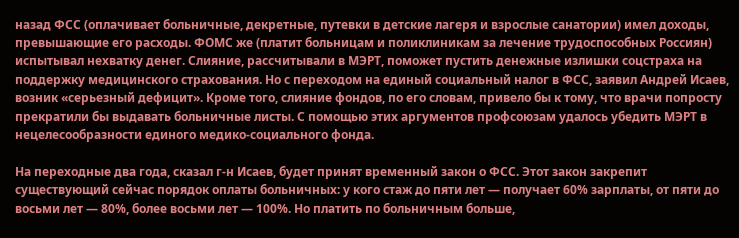назад ФСС (оплачивает больничные, декретные, путевки в детские лагеря и взрослые санатории) имел доходы, превышающие его расходы. ФОМС же (платит больницам и поликлиникам за лечение трудоспособных Россиян) испытывал нехватку денег. Слияние, рассчитывали в МЭРТ, поможет пустить денежные излишки соцстраха на поддержку медицинского страхования. Но с переходом на единый социальный налог в ФСС, заявил Андрей Исаев, возник «серьезный дефицит». Кроме того, слияние фондов, по его словам, привело бы к тому, что врачи попросту прекратили бы выдавать больничные листы. С помощью этих аргументов профсоюзам удалось убедить МЭРТ в нецелесообразности единого медико-социального фонда.

На переходные два года, сказал г-н Исаев, будет принят временный закон о ФСС. Этот закон закрепит существующий сейчас порядок оплаты больничных: у кого стаж до пяти лет — получает 60% зарплаты, от пяти до восьми лет — 80%, более восьми лет — 100%. Но платить по больничным больше,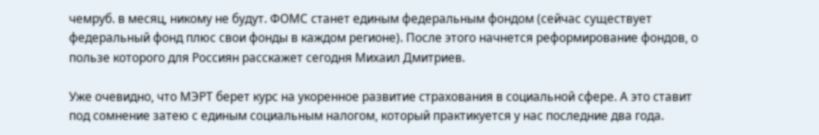чемруб. в месяц, никому не будут. ФОМС станет единым федеральным фондом (сейчас существует федеральный фонд плюс свои фонды в каждом регионе). После этого начнется реформирование фондов, о пользе которого для Россиян расскажет сегодня Михаил Дмитриев.

Уже очевидно, что МЭРТ берет курс на укоренное развитие страхования в социальной сфере. А это ставит под сомнение затею с единым социальным налогом, который практикуется у нас последние два года.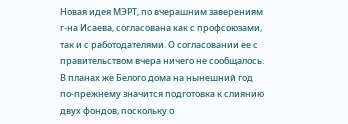Новая идея МЭРТ, по вчерашним заверениям г-на Исаева, согласована как с профсоюзами, так и с работодателями. О согласовании ее с правительством вчера ничего не сообщалось. В планах же Белого дома на нынешний год по-прежнему значится подготовка к слиянию двух фондов, поскольку о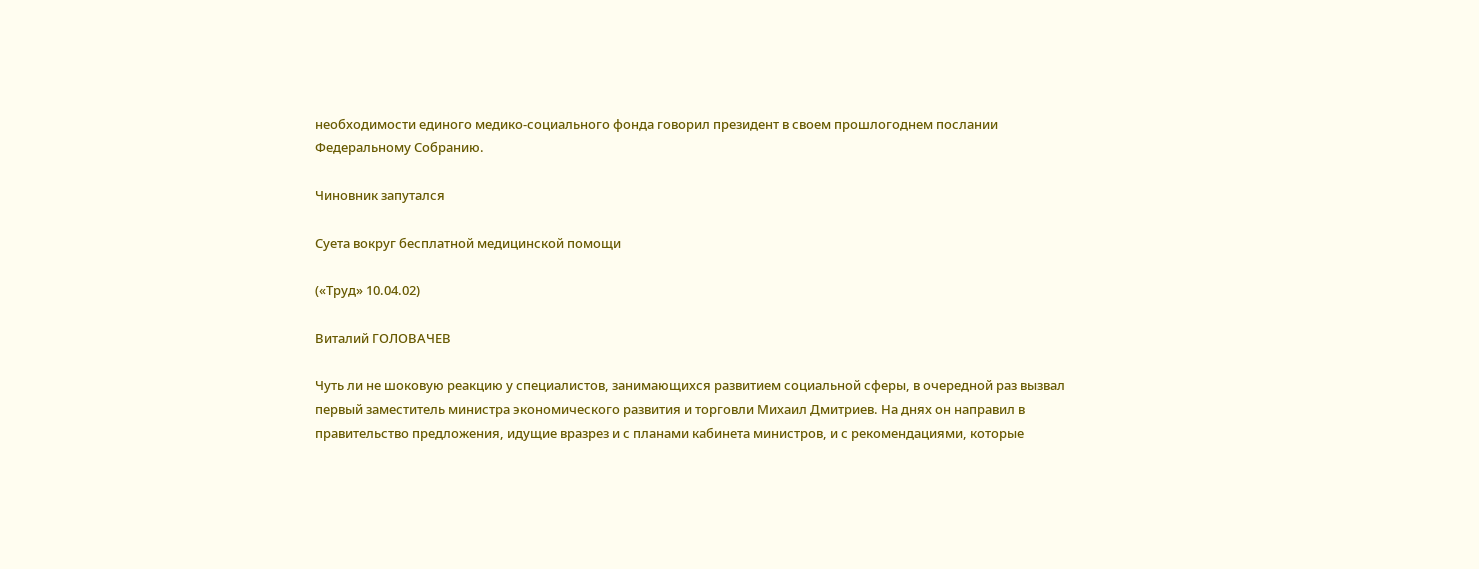необходимости единого медико-социального фонда говорил президент в своем прошлогоднем послании Федеральному Собранию.

Чиновник запутался

Суета вокруг бесплатной медицинской помощи

(«Труд» 10.04.02)

Виталий ГОЛОВАЧЕВ

Чуть ли не шоковую реакцию у специалистов, занимающихся развитием социальной сферы, в очередной раз вызвал первый заместитель министра экономического развития и торговли Михаил Дмитриев. На днях он направил в правительство предложения, идущие вразрез и с планами кабинета министров, и с рекомендациями, которые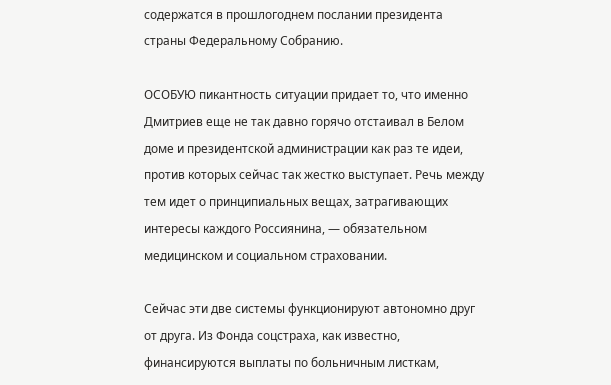содержатся в прошлогоднем послании президента страны Федеральному Собранию.

ОСОБУЮ пикантность ситуации придает то, что именно Дмитриев еще не так давно горячо отстаивал в Белом доме и президентской администрации как раз те идеи, против которых сейчас так жестко выступает. Речь между тем идет о принципиальных вещах, затрагивающих интересы каждого Россиянина, — обязательном медицинском и социальном страховании.

Сейчас эти две системы функционируют автономно друг от друга. Из Фонда соцстраха, как известно, финансируются выплаты по больничным листкам,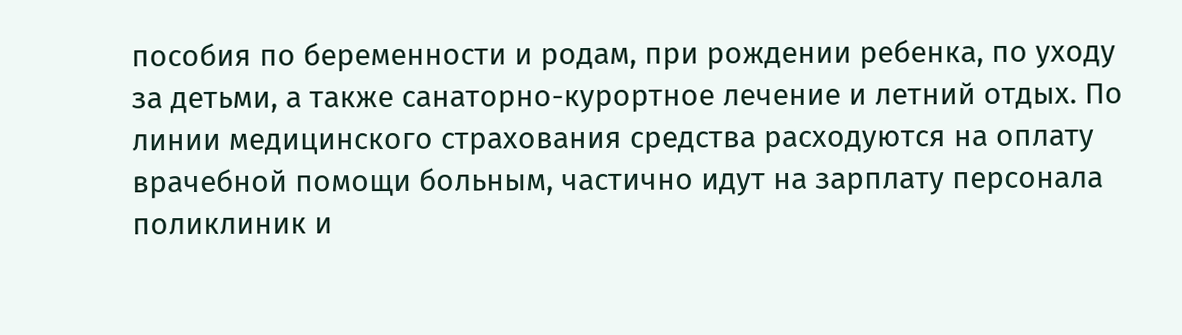пособия по беременности и родам, при рождении ребенка, по уходу за детьми, а также санаторно-курортное лечение и летний отдых. По линии медицинского страхования средства расходуются на оплату врачебной помощи больным, частично идут на зарплату персонала поликлиник и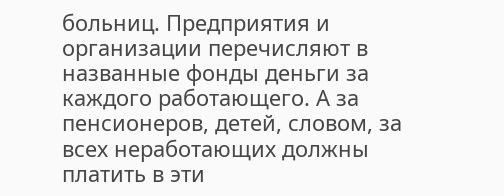больниц. Предприятия и организации перечисляют в названные фонды деньги за каждого работающего. А за пенсионеров, детей, словом, за всех неработающих должны платить в эти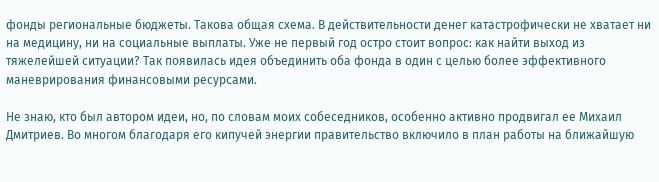фонды региональные бюджеты. Такова общая схема. В действительности денег катастрофически не хватает ни на медицину, ни на социальные выплаты. Уже не первый год остро стоит вопрос: как найти выход из тяжелейшей ситуации? Так появилась идея объединить оба фонда в один с целью более эффективного маневрирования финансовыми ресурсами.

Не знаю, кто был автором идеи, но, по словам моих собеседников, особенно активно продвигал ее Михаил Дмитриев. Во многом благодаря его кипучей энергии правительство включило в план работы на ближайшую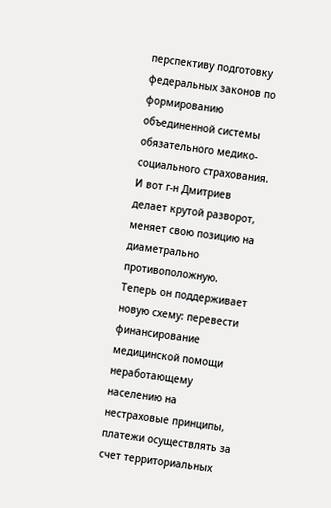перспективу подготовку федеральных законов по формированию объединенной системы обязательного медико-социального страхования. И вот г-н Дмитриев делает крутой разворот, меняет свою позицию на диаметрально противоположную. Теперь он поддерживает новую схему: перевести финансирование медицинской помощи неработающему населению на нестраховые принципы, платежи осуществлять за счет территориальных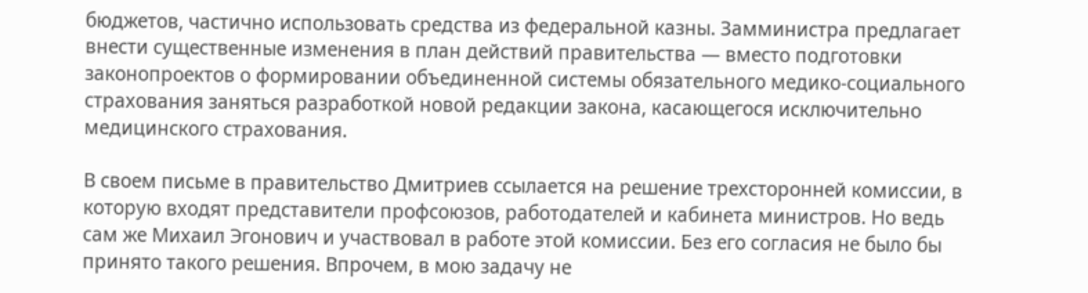бюджетов, частично использовать средства из федеральной казны. Замминистра предлагает внести существенные изменения в план действий правительства — вместо подготовки законопроектов о формировании объединенной системы обязательного медико-социального страхования заняться разработкой новой редакции закона, касающегося исключительно медицинского страхования.

В своем письме в правительство Дмитриев ссылается на решение трехсторонней комиссии, в которую входят представители профсоюзов, работодателей и кабинета министров. Но ведь сам же Михаил Эгонович и участвовал в работе этой комиссии. Без его согласия не было бы принято такого решения. Впрочем, в мою задачу не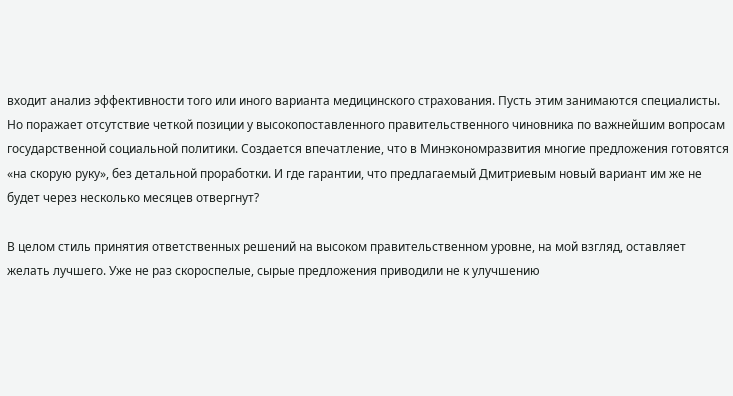входит анализ эффективности того или иного варианта медицинского страхования. Пусть этим занимаются специалисты. Но поражает отсутствие четкой позиции у высокопоставленного правительственного чиновника по важнейшим вопросам государственной социальной политики. Создается впечатление, что в Минэкономразвития многие предложения готовятся «на скорую руку», без детальной проработки. И где гарантии, что предлагаемый Дмитриевым новый вариант им же не будет через несколько месяцев отвергнут?

В целом стиль принятия ответственных решений на высоком правительственном уровне, на мой взгляд, оставляет желать лучшего. Уже не раз скороспелые, сырые предложения приводили не к улучшению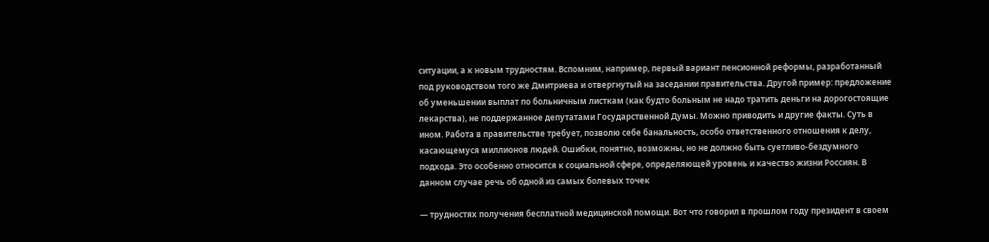ситуации, а к новым трудностям. Вспомним, например, первый вариант пенсионной реформы, разработанный под руководством того же Дмитриева и отвергнутый на заседании правительства. Другой пример: предложение об уменьшении выплат по больничным листкам (как будто больным не надо тратить деньги на дорогостоящие лекарства), не поддержанное депутатами Государственной Думы. Можно приводить и другие факты. Суть в ином. Работа в правительстве требует, позволю себе банальность, особо ответственного отношения к делу, касающемуся миллионов людей. Ошибки, понятно, возможны, но не должно быть суетливо-бездумного подхода. Это особенно относится к социальной сфере, определяющей уровень и качество жизни Россиян. В данном случае речь об одной из самых болевых точек

— трудностях получения бесплатной медицинской помощи. Вот что говорил в прошлом году президент в своем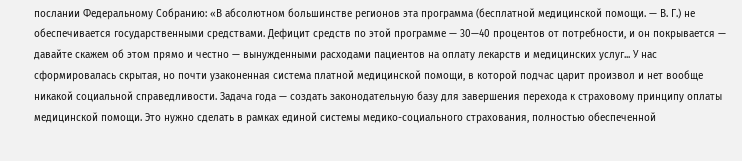послании Федеральному Собранию: «В абсолютном большинстве регионов эта программа (бесплатной медицинской помощи. — В. Г.) не обеспечивается государственными средствами. Дефицит средств по этой программе — 30—40 процентов от потребности, и он покрывается — давайте скажем об этом прямо и честно — вынужденными расходами пациентов на оплату лекарств и медицинских услуг... У нас сформировалась скрытая, но почти узаконенная система платной медицинской помощи, в которой подчас царит произвол и нет вообще никакой социальной справедливости. Задача года — создать законодательную базу для завершения перехода к страховому принципу оплаты медицинской помощи. Это нужно сделать в рамках единой системы медико-социального страхования, полностью обеспеченной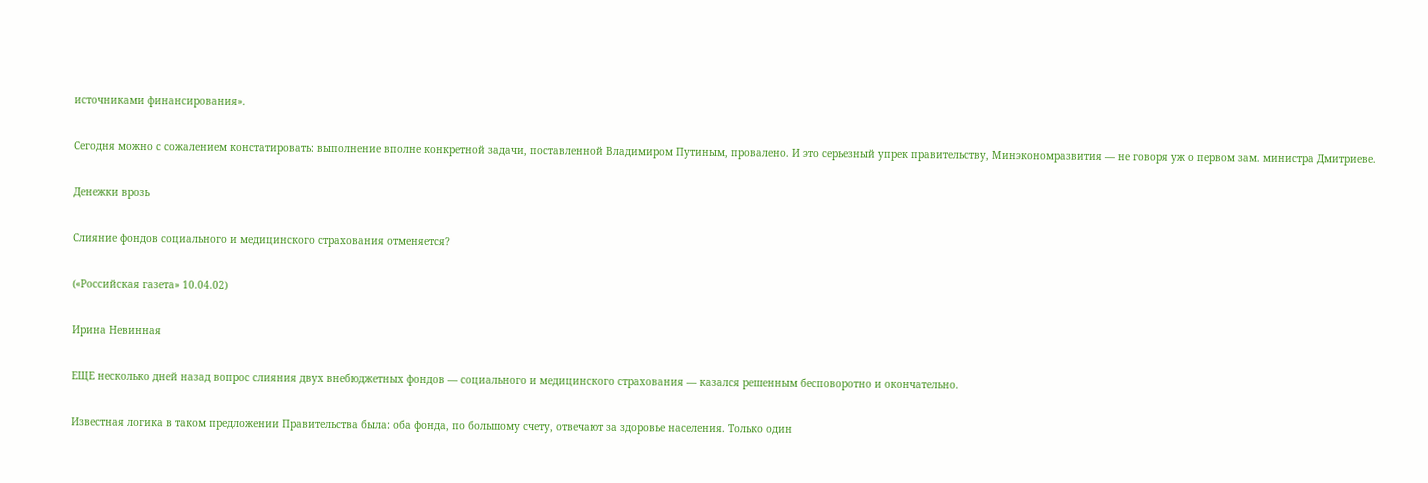источниками финансирования».

Сегодня можно с сожалением констатировать: выполнение вполне конкретной задачи, поставленной Владимиром Путиным, провалено. И это серьезный упрек правительству, Минэкономразвития — не говоря уж о первом зам. министра Дмитриеве.

Денежки врозь

Слияние фондов социального и медицинского страхования отменяется?

(«Российская газета» 10.04.02)

Ирина Невинная

ЕЩЕ несколько дней назад вопрос слияния двух внебюджетных фондов — социального и медицинского страхования — казался решенным бесповоротно и окончательно.

Известная логика в таком предложении Правительства была: оба фонда, по большому счету, отвечают за здоровье населения. Только один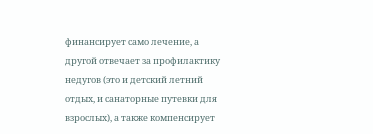финансирует само лечение, а другой отвечает за профилактику недугов (это и детский летний отдых, и санаторные путевки для взрослых), а также компенсирует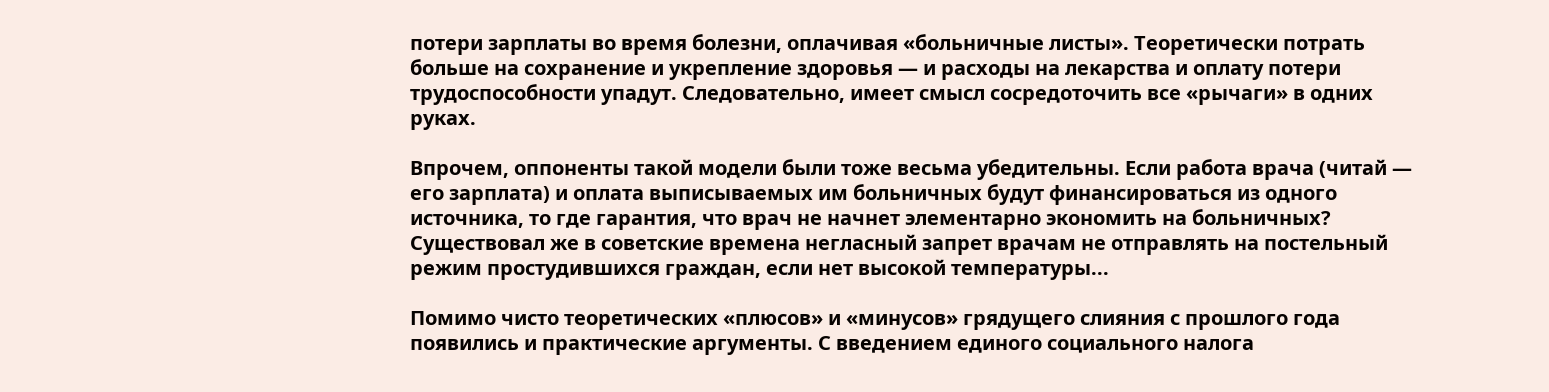потери зарплаты во время болезни, оплачивая «больничные листы». Теоретически потрать больше на сохранение и укрепление здоровья — и расходы на лекарства и оплату потери трудоспособности упадут. Следовательно, имеет смысл сосредоточить все «рычаги» в одних руках.

Впрочем, оппоненты такой модели были тоже весьма убедительны. Если работа врача (читай — его зарплата) и оплата выписываемых им больничных будут финансироваться из одного источника, то где гарантия, что врач не начнет элементарно экономить на больничных? Существовал же в советские времена негласный запрет врачам не отправлять на постельный режим простудившихся граждан, если нет высокой температуры...

Помимо чисто теоретических «плюсов» и «минусов» грядущего слияния с прошлого года появились и практические аргументы. С введением единого социального налога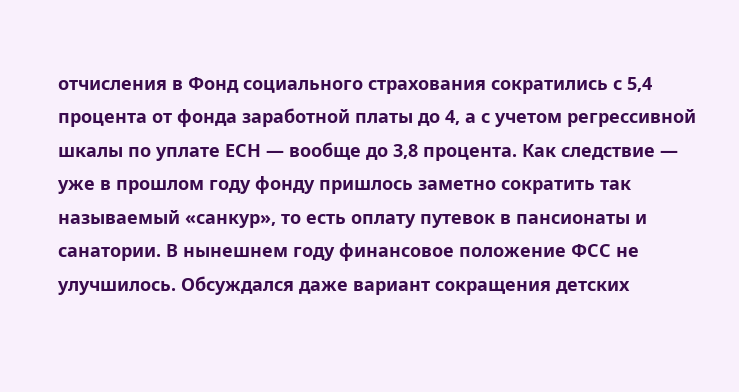отчисления в Фонд социального страхования сократились с 5,4 процента от фонда заработной платы до 4, а с учетом регрессивной шкалы по уплате ЕСН — вообще до 3,8 процента. Как следствие — уже в прошлом году фонду пришлось заметно сократить так называемый «санкур», то есть оплату путевок в пансионаты и санатории. В нынешнем году финансовое положение ФСС не улучшилось. Обсуждался даже вариант сокращения детских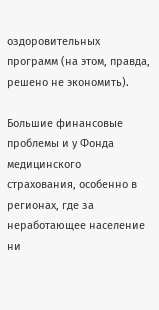оздоровительных программ (на этом, правда, решено не экономить).

Большие финансовые проблемы и у Фонда медицинского страхования, особенно в регионах, где за неработающее население ни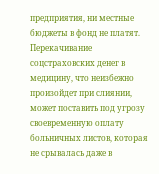предприятия, ни местные бюджеты в фонд не платят. Перекачивание соцстраховских денег в медицину, что неизбежно произойдет при слиянии, может поставить под угрозу своевременную оплату больничных листов, которая не срывалась даже в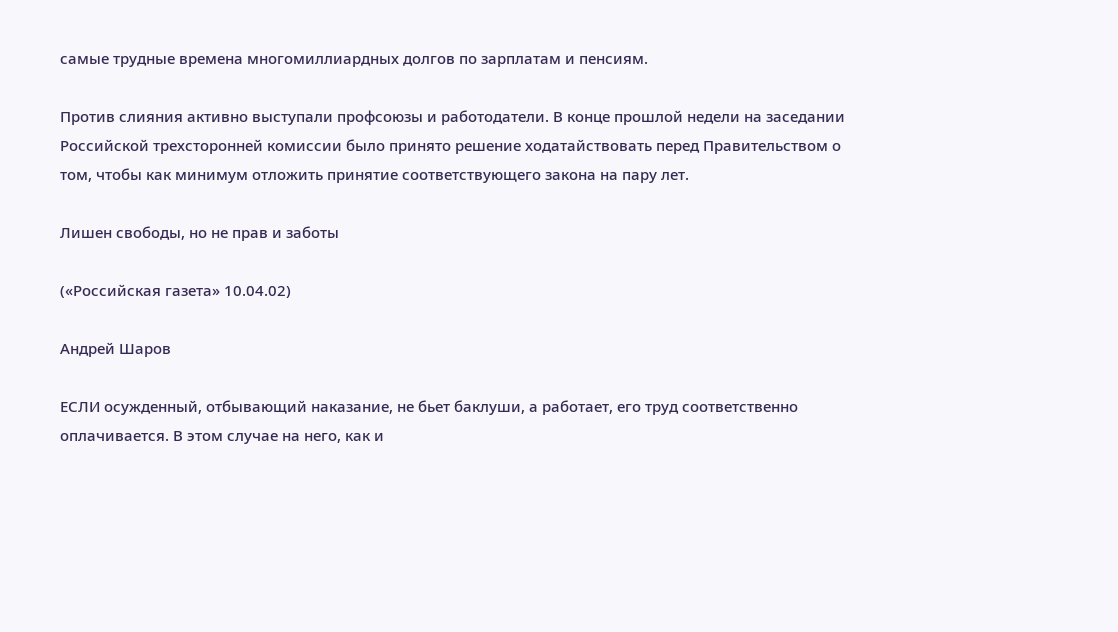самые трудные времена многомиллиардных долгов по зарплатам и пенсиям.

Против слияния активно выступали профсоюзы и работодатели. В конце прошлой недели на заседании Российской трехсторонней комиссии было принято решение ходатайствовать перед Правительством о том, чтобы как минимум отложить принятие соответствующего закона на пару лет.

Лишен свободы, но не прав и заботы

(«Российская газета» 10.04.02)

Андрей Шаров

ЕСЛИ осужденный, отбывающий наказание, не бьет баклуши, а работает, его труд соответственно оплачивается. В этом случае на него, как и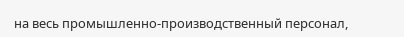на весь промышленно-производственный персонал,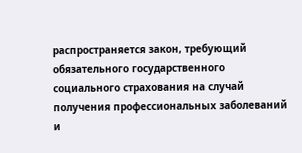распространяется закон, требующий обязательного государственного социального страхования на случай получения профессиональных заболеваний и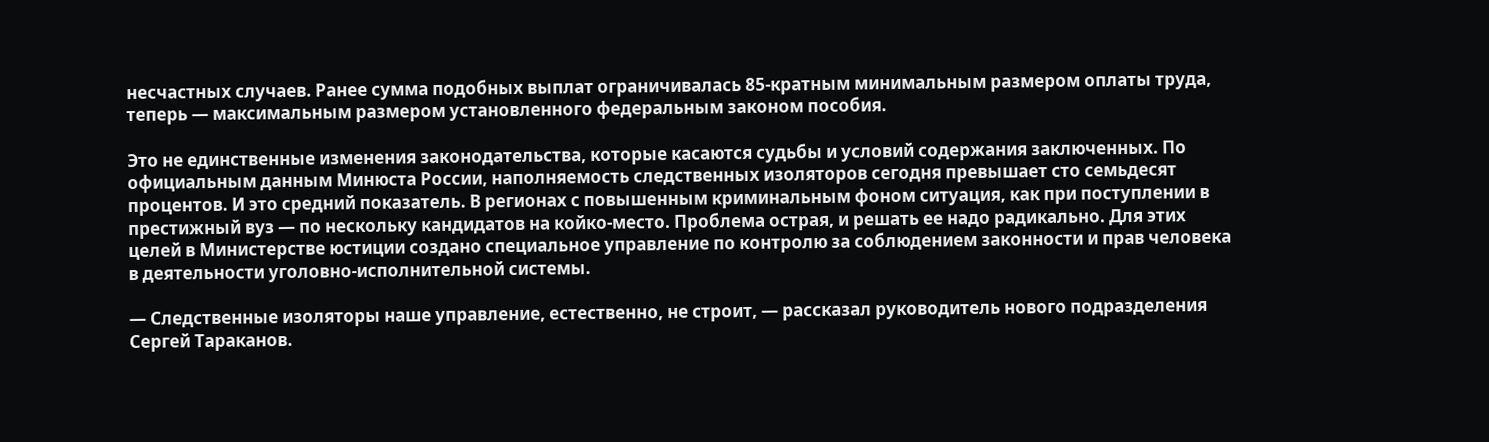несчастных случаев. Ранее сумма подобных выплат ограничивалась 85-кратным минимальным размером оплаты труда, теперь — максимальным размером установленного федеральным законом пособия.

Это не единственные изменения законодательства, которые касаются судьбы и условий содержания заключенных. По официальным данным Минюста России, наполняемость следственных изоляторов сегодня превышает сто семьдесят процентов. И это средний показатель. В регионах с повышенным криминальным фоном ситуация, как при поступлении в престижный вуз — по нескольку кандидатов на койко-место. Проблема острая, и решать ее надо радикально. Для этих целей в Министерстве юстиции создано специальное управление по контролю за соблюдением законности и прав человека в деятельности уголовно-исполнительной системы.

— Следственные изоляторы наше управление, естественно, не строит, — рассказал руководитель нового подразделения Сергей Тараканов.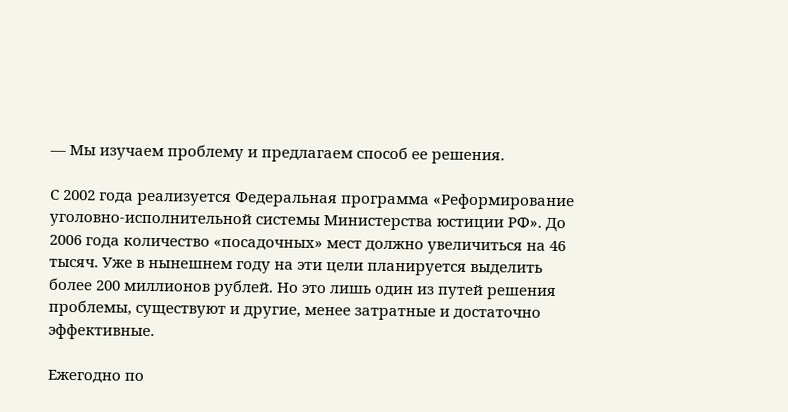— Мы изучаем проблему и предлагаем способ ее решения.

С 2002 года реализуется Федеральная программа «Реформирование уголовно-исполнительной системы Министерства юстиции РФ». До 2006 года количество «посадочных» мест должно увеличиться на 46 тысяч. Уже в нынешнем году на эти цели планируется выделить более 200 миллионов рублей. Но это лишь один из путей решения проблемы, существуют и другие, менее затратные и достаточно эффективные.

Ежегодно по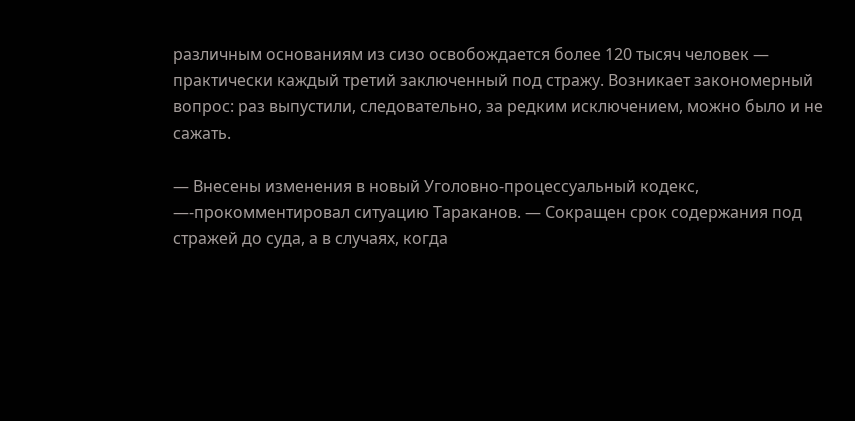различным основаниям из сизо освобождается более 120 тысяч человек — практически каждый третий заключенный под стражу. Возникает закономерный вопрос: раз выпустили, следовательно, за редким исключением, можно было и не сажать.

— Внесены изменения в новый Уголовно-процессуальный кодекс, —-прокомментировал ситуацию Тараканов. — Сокращен срок содержания под стражей до суда, а в случаях, когда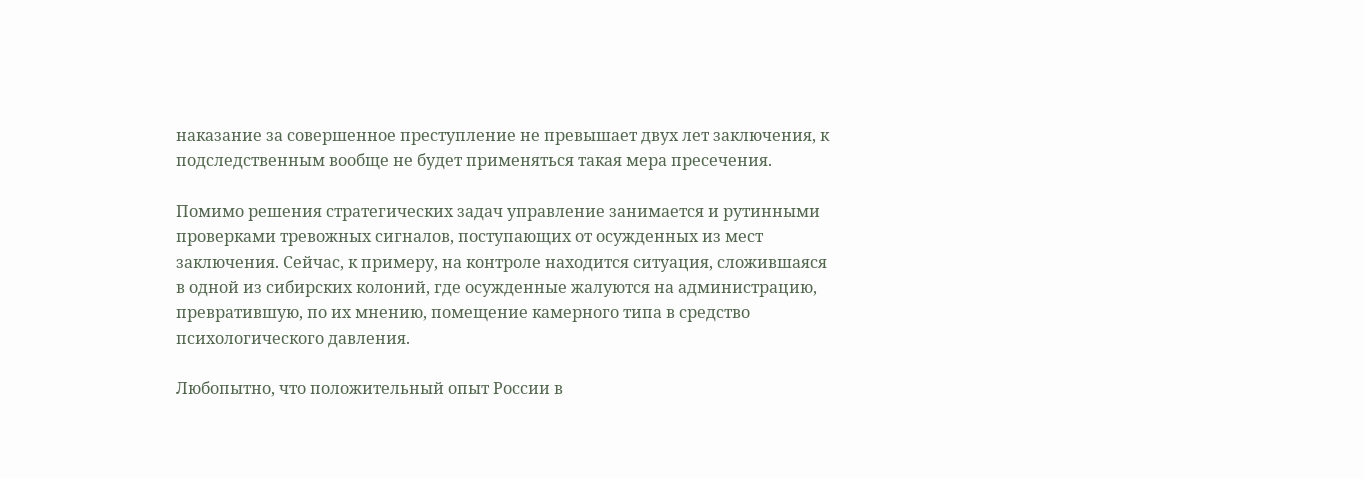наказание за совершенное преступление не превышает двух лет заключения, к подследственным вообще не будет применяться такая мера пресечения.

Помимо решения стратегических задач управление занимается и рутинными проверками тревожных сигналов, поступающих от осужденных из мест заключения. Сейчас, к примеру, на контроле находится ситуация, сложившаяся в одной из сибирских колоний, где осужденные жалуются на администрацию, превратившую, по их мнению, помещение камерного типа в средство психологического давления.

Любопытно, что положительный опыт России в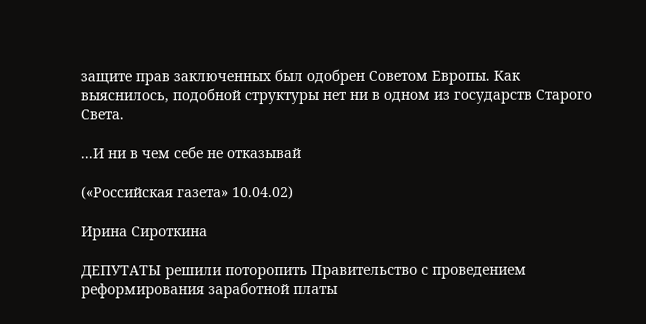защите прав заключенных был одобрен Советом Европы. Как выяснилось, подобной структуры нет ни в одном из государств Старого Света.

...И ни в чем себе не отказывай

(«Российская газета» 10.04.02)

Ирина Сироткина

ДЕПУТАТЫ решили поторопить Правительство с проведением реформирования заработной платы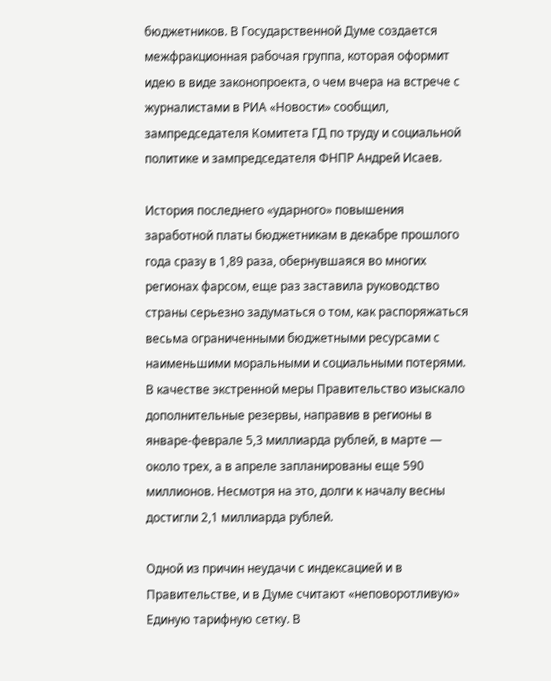бюджетников. В Государственной Думе создается межфракционная рабочая группа, которая оформит идею в виде законопроекта, о чем вчера на встрече с журналистами в РИА «Новости» сообщил, зампредседателя Комитета ГД по труду и социальной политике и зампредседателя ФНПР Андрей Исаев.

История последнего «ударного» повышения заработной платы бюджетникам в декабре прошлого года сразу в 1,89 раза, обернувшаяся во многих регионах фарсом, еще раз заставила руководство страны серьезно задуматься о том, как распоряжаться весьма ограниченными бюджетными ресурсами с наименьшими моральными и социальными потерями. В качестве экстренной меры Правительство изыскало дополнительные резервы, направив в регионы в январе-феврале 5,3 миллиарда рублей, в марте — около трех, а в апреле запланированы еще 590 миллионов. Несмотря на это, долги к началу весны достигли 2,1 миллиарда рублей.

Одной из причин неудачи с индексацией и в Правительстве, и в Думе считают «неповоротливую» Единую тарифную сетку. В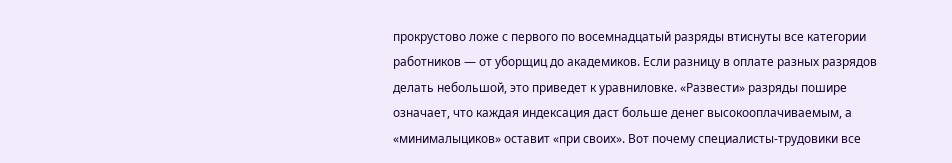прокрустово ложе с первого по восемнадцатый разряды втиснуты все категории работников — от уборщиц до академиков. Если разницу в оплате разных разрядов делать небольшой, это приведет к уравниловке. «Развести» разряды пошире означает, что каждая индексация даст больше денег высокооплачиваемым, а «минималыциков» оставит «при своих». Вот почему специалисты-трудовики все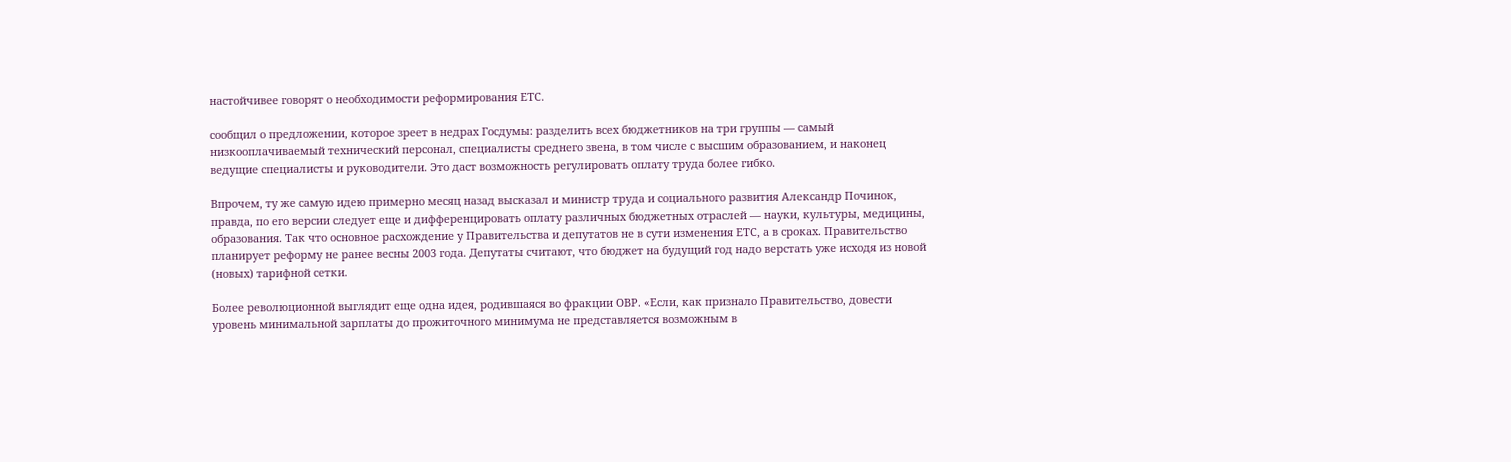настойчивее говорят о необходимости реформирования ЕТС.

сообщил о предложении, которое зреет в недрах Госдумы: разделить всех бюджетников на три группы — самый низкооплачиваемый технический персонал, специалисты среднего звена, в том числе с высшим образованием, и наконец ведущие специалисты и руководители. Это даст возможность регулировать оплату труда более гибко.

Впрочем, ту же самую идею примерно месяц назад высказал и министр труда и социального развития Александр Починок, правда, по его версии следует еще и дифференцировать оплату различных бюджетных отраслей — науки, культуры, медицины, образования. Так что основное расхождение у Правительства и депутатов не в сути изменения ЕТС, а в сроках. Правительство планирует реформу не ранее весны 2003 года. Депутаты считают, что бюджет на будущий год надо верстать уже исходя из новой (новых) тарифной сетки.

Более революционной выглядит еще одна идея, родившаяся во фракции ОВР. «Если, как признало Правительство, довести уровень минимальной зарплаты до прожиточного минимума не представляется возможным в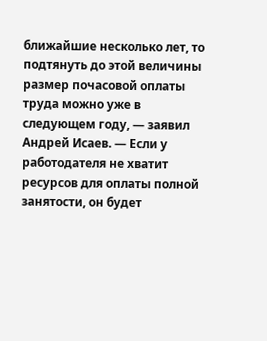ближайшие несколько лет, то подтянуть до этой величины размер почасовой оплаты труда можно уже в следующем году, — заявил Андрей Исаев. — Если у работодателя не хватит ресурсов для оплаты полной занятости, он будет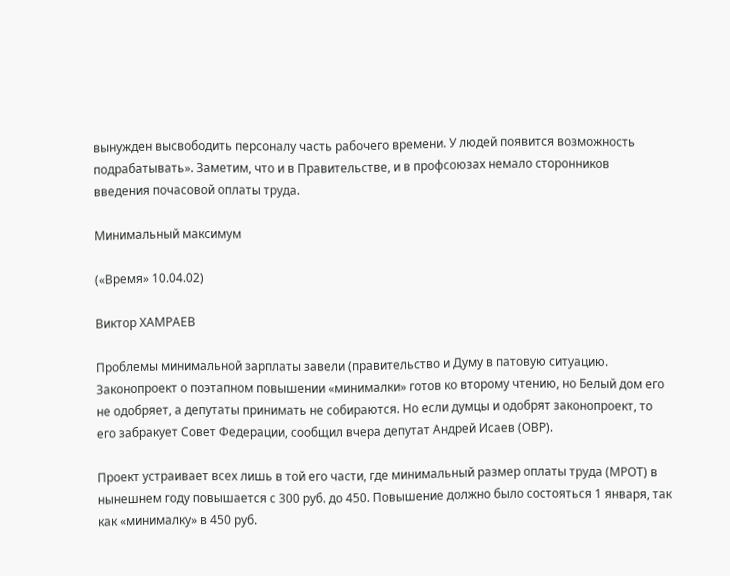вынужден высвободить персоналу часть рабочего времени. У людей появится возможность подрабатывать». Заметим, что и в Правительстве, и в профсоюзах немало сторонников введения почасовой оплаты труда.

Минимальный максимум

(«Время» 10.04.02)

Виктор ХАМРАЕВ

Проблемы минимальной зарплаты завели (правительство и Думу в патовую ситуацию. Законопроект о поэтапном повышении «минималки» готов ко второму чтению, но Белый дом его не одобряет, а депутаты принимать не собираются. Но если думцы и одобрят законопроект, то его забракует Совет Федерации, сообщил вчера депутат Андрей Исаев (ОВР).

Проект устраивает всех лишь в той его части, где минимальный размер оплаты труда (МРОТ) в нынешнем году повышается с 300 руб. до 450. Повышение должно было состояться 1 января, так как «минималку» в 450 руб.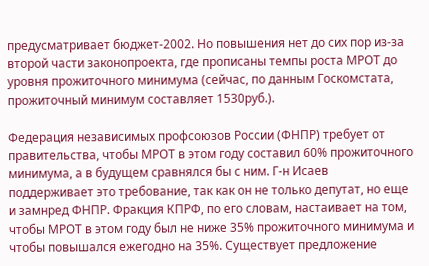предусматривает бюджет-2002. Но повышения нет до сих пор из-за второй части законопроекта, где прописаны темпы роста МРОТ до уровня прожиточного минимума (сейчас, по данным Госкомстата, прожиточный минимум составляет 1530руб.).

Федерация независимых профсоюзов России (ФНПР) требует от правительства, чтобы МРОТ в этом году составил 60% прожиточного минимума, а в будущем сравнялся бы с ним. Г-н Исаев поддерживает это требование, так как он не только депутат, но еще и замнред ФНПР. Фракция КПРФ, по его словам, настаивает на том, чтобы МРОТ в этом году был не ниже 35% прожиточного минимума и чтобы повышался ежегодно на 35%. Существует предложение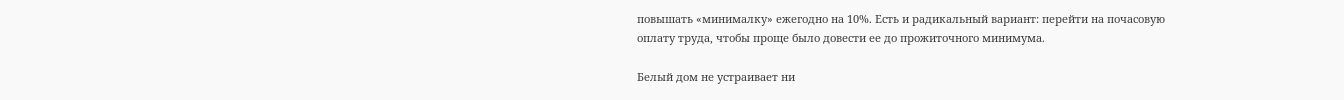повышать «минималку» ежегодно на 10%. Есть и радикальный вариант: перейти на почасовую оплату труда, чтобы проще было довести ее до прожиточного минимума.

Белый дом не устраивает ни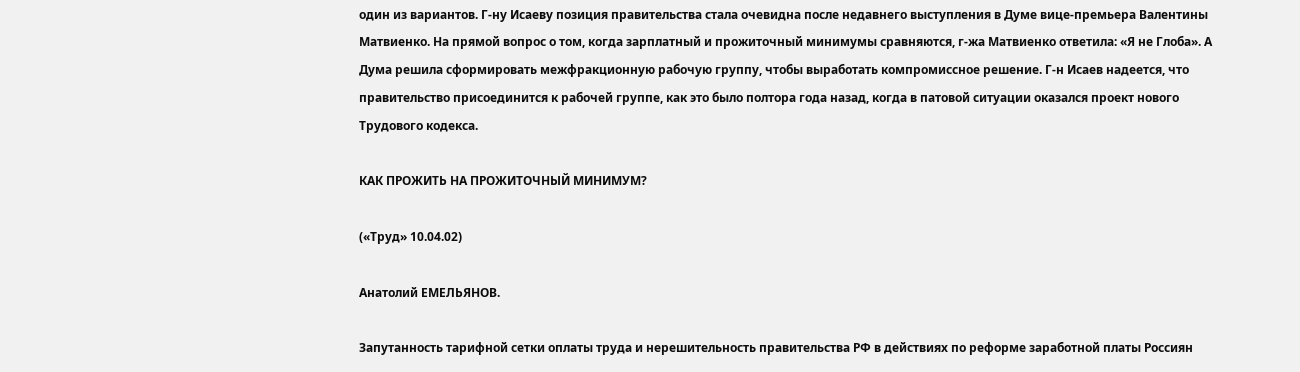один из вариантов. Г-ну Исаеву позиция правительства стала очевидна после недавнего выступления в Думе вице-премьера Валентины Матвиенко. На прямой вопрос о том, когда зарплатный и прожиточный минимумы сравняются, г-жа Матвиенко ответила: «Я не Глоба». А Дума решила сформировать межфракционную рабочую группу, чтобы выработать компромиссное решение. Г-н Исаев надеется, что правительство присоединится к рабочей группе, как это было полтора года назад, когда в патовой ситуации оказался проект нового Трудового кодекса.

КАК ПРОЖИТЬ НА ПРОЖИТОЧНЫЙ МИНИМУМ?

(«Труд» 10.04.02)

Анатолий ЕМЕЛЬЯНОВ.

Запутанность тарифной сетки оплаты труда и нерешительность правительства РФ в действиях по реформе заработной платы Россиян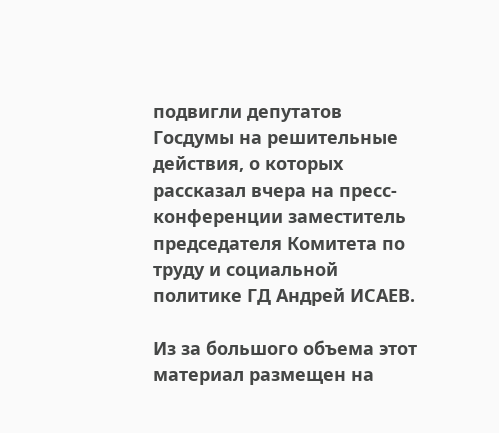подвигли депутатов Госдумы на решительные действия, о которых рассказал вчера на пресс-конференции заместитель председателя Комитета по труду и социальной политике ГД Андрей ИСАЕВ.

Из за большого объема этот материал размещен на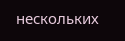нескольких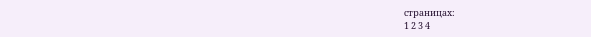страницах:
1 2 3 4